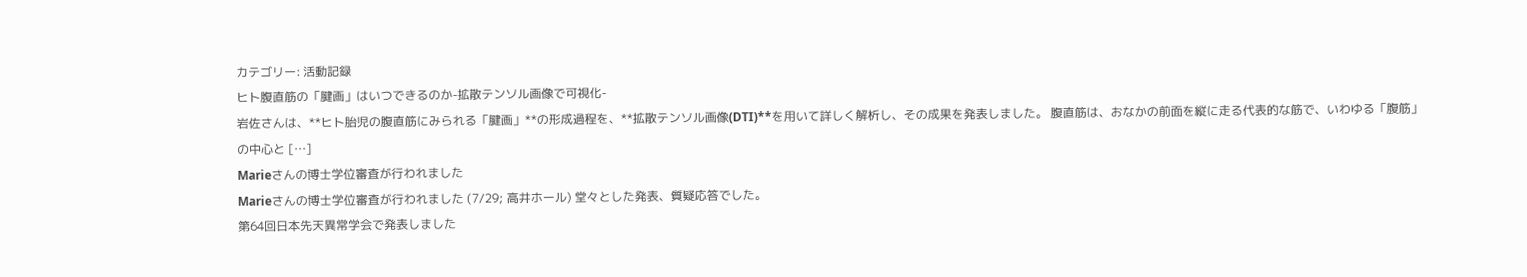カテゴリー: 活動記録
ヒト腹直筋の「腱画」はいつできるのか-拡散テンソル画像で可視化-
岩佐さんは、**ヒト胎児の腹直筋にみられる「腱画」**の形成過程を、**拡散テンソル画像(DTI)**を用いて詳しく解析し、その成果を発表しました。 腹直筋は、おなかの前面を縦に走る代表的な筋で、いわゆる「腹筋」の中心と […]
Marieさんの博士学位審査が行われました
Marieさんの博士学位審査が行われました (7/29; 高井ホール) 堂々とした発表、質疑応答でした。
第64回日本先天異常学会で発表しました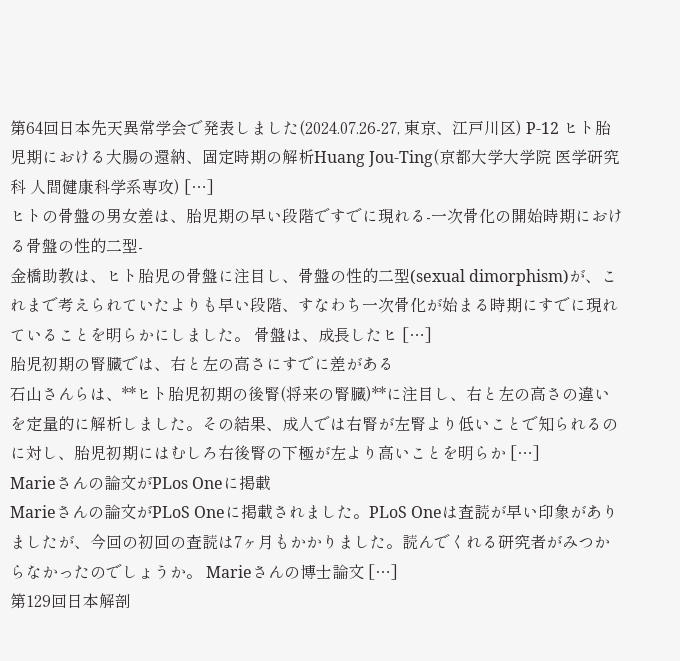第64回日本先天異常学会で発表しました(2024.07.26-27, 東京、江戸川区) P-12 ヒト胎児期における大腸の還納、固定時期の解析Huang Jou-Ting(京都大学大学院 医学研究科 人間健康科学系専攻) […]
ヒトの骨盤の男女差は、胎児期の早い段階ですでに現れる-一次骨化の開始時期における骨盤の性的二型-
金橋助教は、ヒト胎児の骨盤に注目し、骨盤の性的二型(sexual dimorphism)が、これまで考えられていたよりも早い段階、すなわち一次骨化が始まる時期にすでに現れていることを明らかにしました。 骨盤は、成長したヒ […]
胎児初期の腎臓では、右と左の高さにすでに差がある
石山さんらは、**ヒト胎児初期の後腎(将来の腎臓)**に注目し、右と左の高さの違いを定量的に解析しました。その結果、成人では右腎が左腎より低いことで知られるのに対し、胎児初期にはむしろ右後腎の下極が左より高いことを明らか […]
Marieさんの論文がPLos Oneに掲載
Marieさんの論文がPLoS Oneに掲載されました。PLoS Oneは査読が早い印象がありましたが、今回の初回の査読は7ヶ月もかかりました。読んでくれる研究者がみつからなかったのでしょうか。 Marieさんの博士論文 […]
第129回日本解剖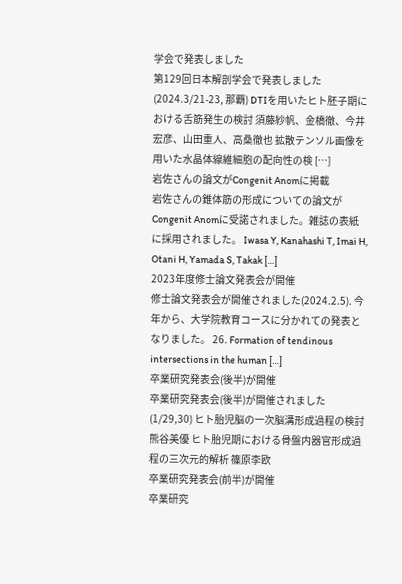学会で発表しました
第129回日本解剖学会で発表しました(2024.3/21-23, 那覇) DTIを用いたヒト胚子期における舌筋発生の検討 須藤紗帆、金橋徹、今井宏彦、山田重人、高桑徹也 拡散テンソル画像を用いた水晶体線維細胞の配向性の検 […]
岩佐さんの論文がCongenit Anomに掲載
岩佐さんの錐体筋の形成についての論文がCongenit Anomに受諾されました。雑誌の表紙に採用されました。 Iwasa Y, Kanahashi T, Imai H, Otani H, Yamada S, Takak […]
2023年度修士論文発表会が開催
修士論文発表会が開催されました(2024.2.5). 今年から、大学院教育コースに分かれての発表となりました。 26. Formation of tendinous intersections in the human […]
卒業研究発表会(後半)が開催
卒業研究発表会(後半)が開催されました(1/29,30) ヒト胎児脳の一次脳溝形成過程の検討 熊谷美優 ヒト胎児期における骨盤内器官形成過程の三次元的解析 篠原李欧
卒業研究発表会(前半)が開催
卒業研究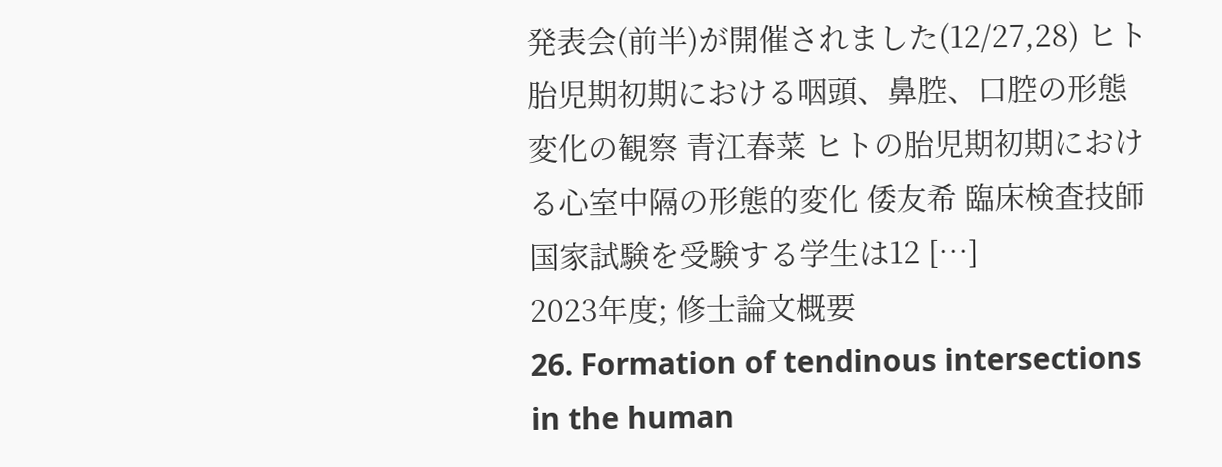発表会(前半)が開催されました(12/27,28) ヒト胎児期初期における咽頭、鼻腔、口腔の形態変化の観察 青江春菜 ヒトの胎児期初期における心室中隔の形態的変化 倭友希 臨床検査技師国家試験を受験する学生は12 […]
2023年度; 修士論文概要
26. Formation of tendinous intersections in the human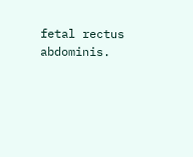fetal rectus abdominis.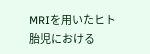MRIを用いたヒト胎児における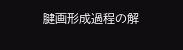腱画形成過程の解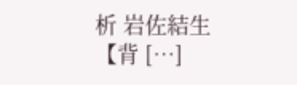析 岩佐結生 【背 […]